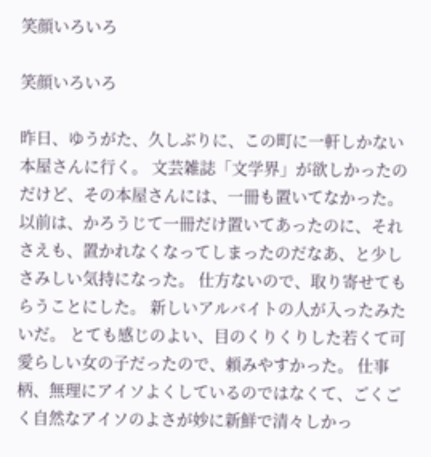笑顔いろいろ

笑顔いろいろ

昨日、ゆうがた、久しぶりに、この町に一軒しかない本屋さんに行く。 文芸雑誌「文学界」が欲しかったのだけど、その本屋さんには、一冊も置いてなかった。以前は、かろうじて一冊だけ置いてあったのに、それさえも、置かれなくなってしまったのだなあ、と少しさみしい気持になった。 仕方ないので、取り寄せてもらうことにした。 新しいアルバイトの人が入ったみたいだ。 とても感じのよい、目のくりくりした若くて可愛らしい女の子だったので、頼みやすかった。 仕事柄、無理にアイソよくしているのではなくて、ごくごく自然なアイソのよさが妙に新鮮で清々しかっ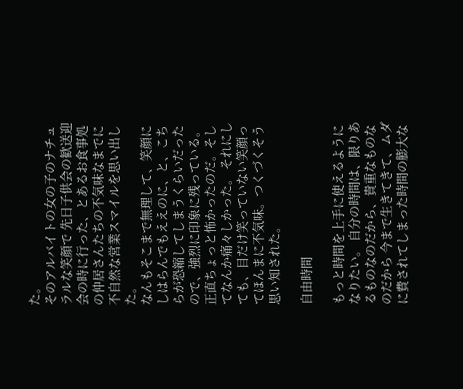た。
そのアルバイトの女の子のナチュラルな笑顔で 先日子供会の歓送迎会の時に行った、とあるお食事処の仲居さんたちの不気味なまでに不自然な営業スマイルを思い出した。
なんもそこまで無理して、笑顔にしはらんでもええのに、と、こちらが恐縮してしまうくらいだったので、強烈に印象に残っている。 正直ちょっと怖かったのだ。そしてなんか痛々しかった。 それにしても、目だけ笑っていない笑顔ってほんまに不気味。つくづくそう思い知された。

自由時間

もっと時間を上手に使えるようになりたい。 自分の時間は、限りあるものなのだから、貴重なものなのだから 今まで生きてきて、ムダに費されてしまった時間の膨大な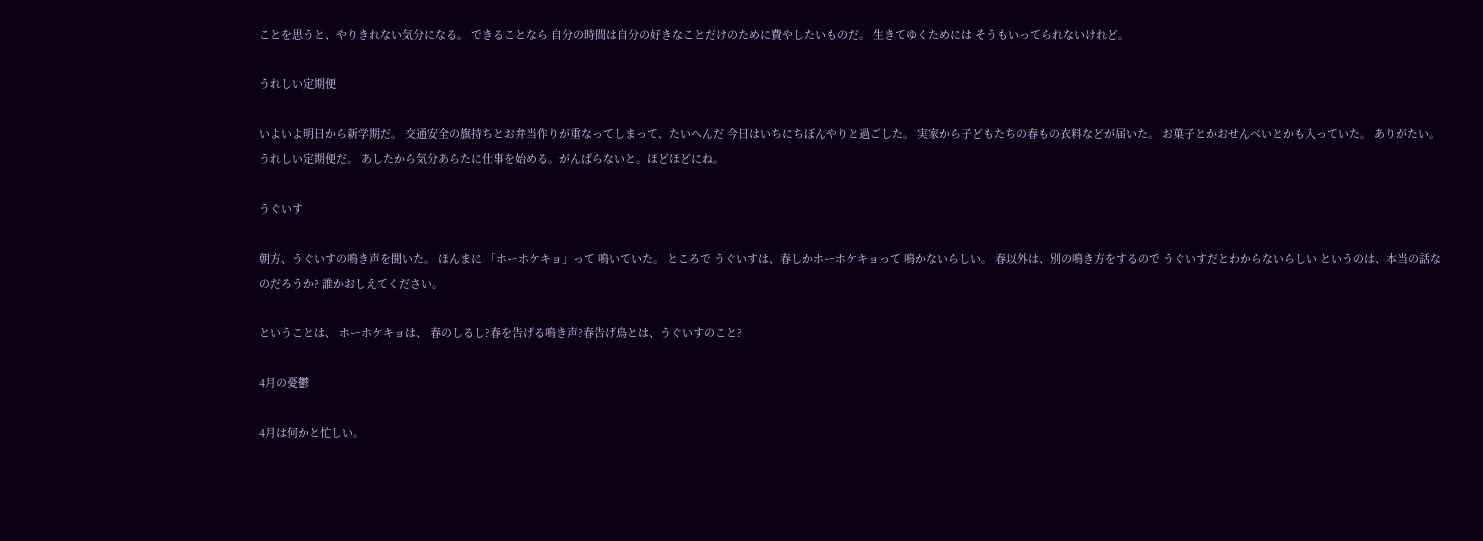ことを思うと、やりきれない気分になる。 できることなら 自分の時間は自分の好きなことだけのために費やしたいものだ。 生きてゆくためには そうもいってられないけれど。

うれしい定期便

いよいよ明日から新学期だ。 交通安全の旗持ちとお弁当作りが重なってしまって、たいへんだ 今日はいちにちぼんやりと過ごした。 実家から子どもたちの春もの衣料などが届いた。 お菓子とかおせんべいとかも入っていた。 ありがたい。 うれしい定期便だ。 あしたから気分あらたに仕事を始める。がんばらないと。ほどほどにね。

うぐいす

朝方、うぐいすの鳴き声を聞いた。 ほんまに 「ホーホケキョ」って 鳴いていた。 ところで うぐいすは、春しかホーホケキョって 鳴かないらしい。 春以外は、別の鳴き方をするので うぐいすだとわからないらしい というのは、本当の話なのだろうか? 誰かおしえてください。

ということは、 ホーホケキョは、 春のしるし?春を告げる鳴き声?春告げ鳥とは、うぐいすのこと?

4月の憂鬱

4月は何かと忙しい。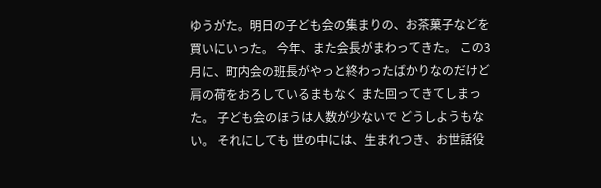ゆうがた。明日の子ども会の集まりの、お茶菓子などを買いにいった。 今年、また会長がまわってきた。 この3月に、町内会の班長がやっと終わったばかりなのだけど 肩の荷をおろしているまもなく また回ってきてしまった。 子ども会のほうは人数が少ないで どうしようもない。 それにしても 世の中には、生まれつき、お世話役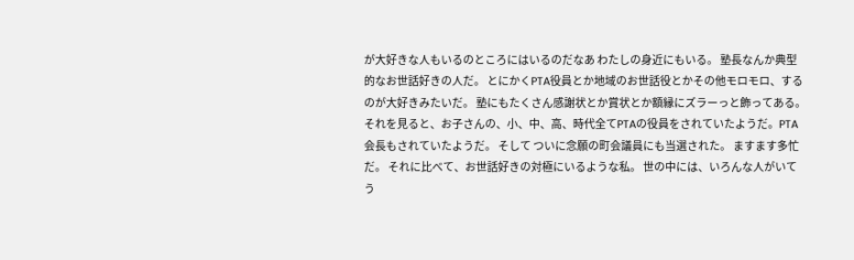が大好きな人もいるのところにはいるのだなあ わたしの身近にもいる。 塾長なんか典型的なお世話好きの人だ。 とにかくPTA役員とか地域のお世話役とかその他モロモロ、するのが大好きみたいだ。 塾にもたくさん感謝状とか賞状とか額縁にズラーっと飾ってある。 それを見ると、お子さんの、小、中、高、時代全てPTAの役員をされていたようだ。PTA会長もされていたようだ。 そして ついに念願の町会議員にも当選された。 ますます多忙だ。 それに比べて、お世話好きの対極にいるような私。 世の中には、いろんな人がいて う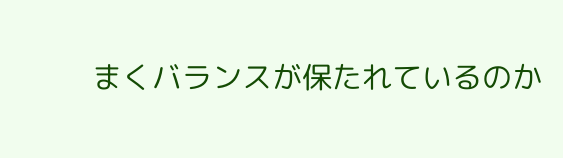まくバランスが保たれているのか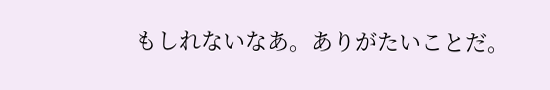もしれないなあ。ありがたいことだ。